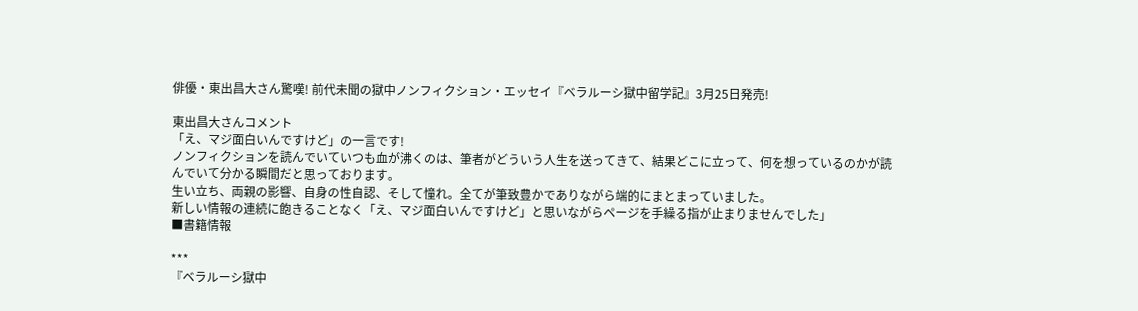俳優・東出昌大さん驚嘆! 前代未聞の獄中ノンフィクション・エッセイ『ベラルーシ獄中留学記』3月25日発売!

東出昌大さんコメント
「え、マジ面白いんですけど」の一言です!
ノンフィクションを読んでいていつも血が沸くのは、筆者がどういう人生を送ってきて、結果どこに立って、何を想っているのかが読んでいて分かる瞬間だと思っております。
生い立ち、両親の影響、自身の性自認、そして憧れ。全てが筆致豊かでありながら端的にまとまっていました。
新しい情報の連続に飽きることなく「え、マジ面白いんですけど」と思いながらページを手繰る指が止まりませんでした」
■書籍情報

***
『ベラルーシ獄中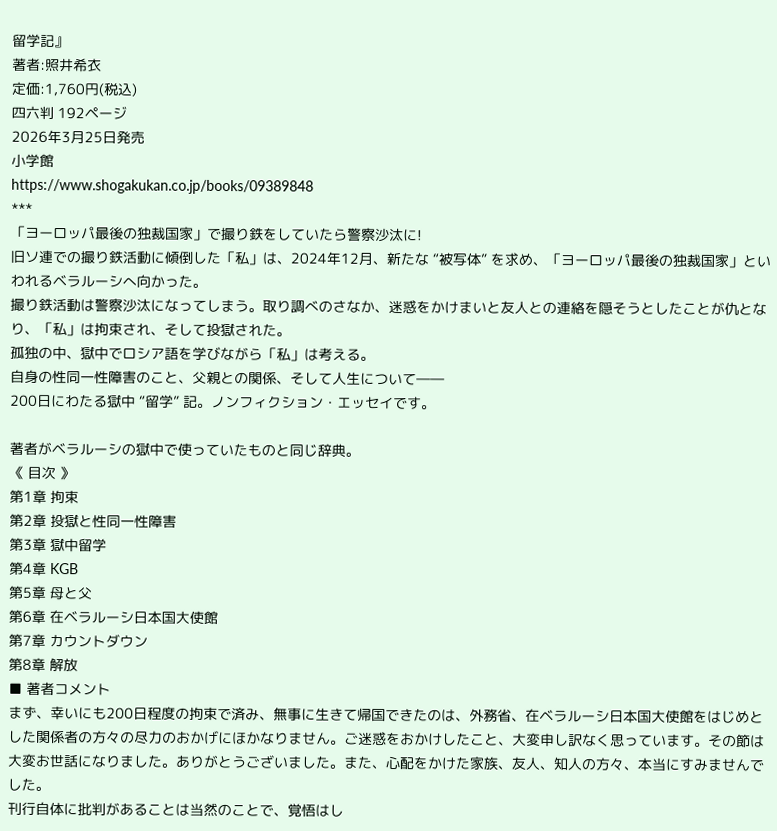留学記』
著者:照井希衣
定価:1,760円(税込)
四六判 192ページ
2026年3月25日発売
小学館
https://www.shogakukan.co.jp/books/09389848
***
「ヨーロッパ最後の独裁国家」で撮り鉄をしていたら警察沙汰に!
旧ソ連での撮り鉄活動に傾倒した「私」は、2024年12月、新たな “被写体” を求め、「ヨーロッパ最後の独裁国家」といわれるベラルーシへ向かった。
撮り鉄活動は警察沙汰になってしまう。取り調べのさなか、迷惑をかけまいと友人との連絡を隠そうとしたことが仇となり、「私」は拘束され、そして投獄された。
孤独の中、獄中でロシア語を学びながら「私」は考える。
自身の性同一性障害のこと、父親との関係、そして人生について――
200日にわたる獄中 “留学” 記。ノンフィクション・エッセイです。

著者がベラルーシの獄中で使っていたものと同じ辞典。
《 目次 》
第1章 拘束
第2章 投獄と性同一性障害
第3章 獄中留学
第4章 KGB
第5章 母と父
第6章 在ベラルーシ日本国大使館
第7章 カウントダウン
第8章 解放
■ 著者コメント
まず、幸いにも200日程度の拘束で済み、無事に生きて帰国できたのは、外務省、在ベラルーシ日本国大使館をはじめとした関係者の方々の尽力のおかげにほかなりません。ご迷惑をおかけしたこと、大変申し訳なく思っています。その節は大変お世話になりました。ありがとうございました。また、心配をかけた家族、友人、知人の方々、本当にすみませんでした。
刊行自体に批判があることは当然のことで、覚悟はし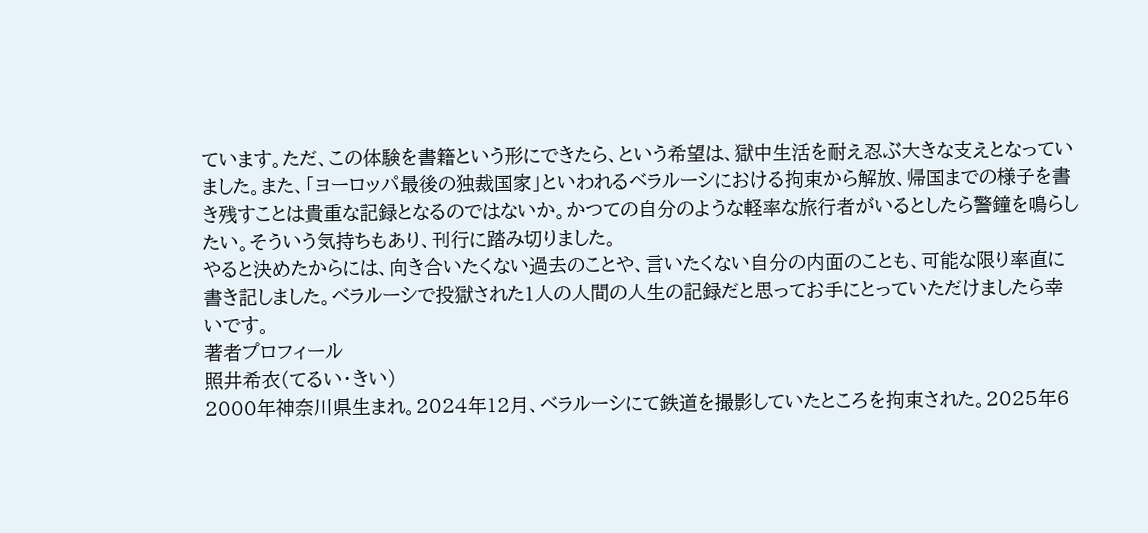ています。ただ、この体験を書籍という形にできたら、という希望は、獄中生活を耐え忍ぶ大きな支えとなっていました。また、「ヨーロッパ最後の独裁国家」といわれるベラルーシにおける拘束から解放、帰国までの様子を書き残すことは貴重な記録となるのではないか。かつての自分のような軽率な旅行者がいるとしたら警鐘を鳴らしたい。そういう気持ちもあり、刊行に踏み切りました。
やると決めたからには、向き合いたくない過去のことや、言いたくない自分の内面のことも、可能な限り率直に書き記しました。ベラルーシで投獄された1人の人間の人生の記録だと思ってお手にとっていただけましたら幸いです。
著者プロフィール
照井希衣(てるい・きい)
2000年神奈川県生まれ。2024年12月、ベラルーシにて鉄道を撮影していたところを拘束された。2025年6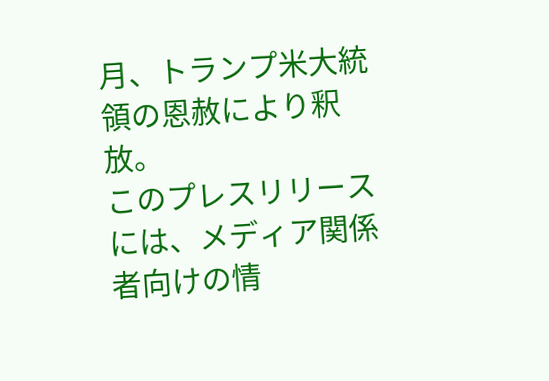月、トランプ米大統領の恩赦により釈放。
このプレスリリースには、メディア関係者向けの情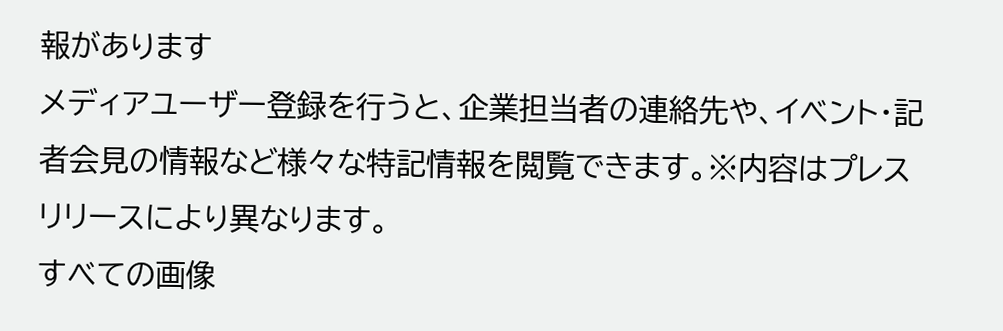報があります
メディアユーザー登録を行うと、企業担当者の連絡先や、イベント・記者会見の情報など様々な特記情報を閲覧できます。※内容はプレスリリースにより異なります。
すべての画像